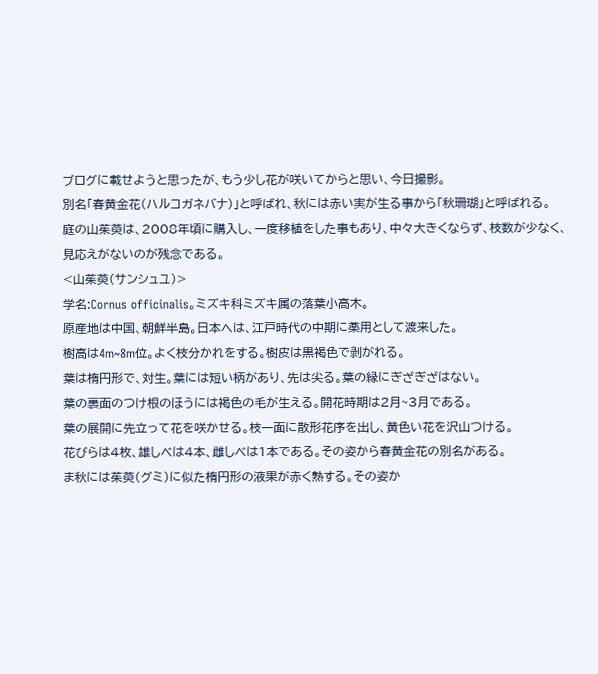ブログに載せようと思ったが、もう少し花が咲いてからと思い、今日撮影。
別名「春黄金花(ハルコガネバナ)」と呼ばれ、秋には赤い実が生る事から「秋珊瑚」と呼ばれる。
庭の山茱萸は、2008年頃に購入し、一度移植をした事もあり、中々大きくならず、枝数が少なく、
見応えがないのが残念である。
<山茱萸(サンシュユ)>
学名:Cornus officinalis。ミズキ科ミズキ属の落葉小高木。
原産地は中国、朝鮮半島。日本へは、江戸時代の中期に薬用として渡来した。
樹高は4m~8m位。よく枝分かれをする。樹皮は黒褐色で剥がれる。
葉は楕円形で、対生。葉には短い柄があり、先は尖る。葉の縁にぎざぎざはない。
葉の裏面のつけ根のほうには褐色の毛が生える。開花時期は2月~3月である。
葉の展開に先立って花を咲かせる。枝一面に散形花序を出し、黄色い花を沢山つける。
花びらは4枚、雄しべは4本、雌しべは1本である。その姿から春黄金花の別名がある。
ま秋には茱萸(グミ)に似た楕円形の液果が赤く熟する。その姿か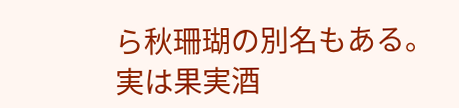ら秋珊瑚の別名もある。
実は果実酒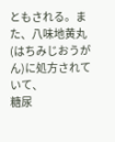ともされる。また、八味地黄丸(はちみじおうがん)に処方されていて、
糖尿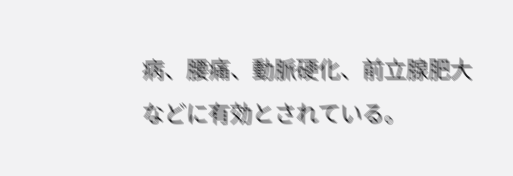病、腰痛、動脈硬化、前立腺肥大などに有効とされている。